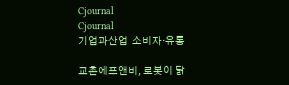Cjournal
Cjournal
기업과산업  소비자·유통

교촌에프앤비, 로봇이 닭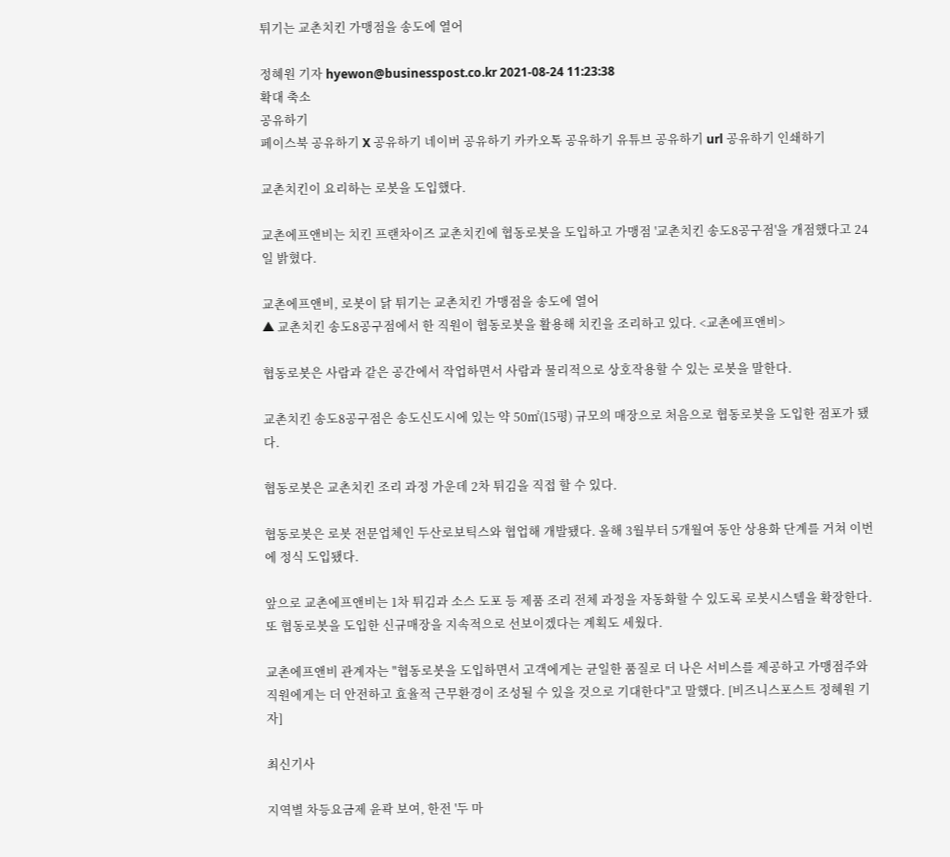튀기는 교촌치킨 가맹점을 송도에 열어

정혜원 기자 hyewon@businesspost.co.kr 2021-08-24 11:23:38
확대 축소
공유하기
페이스북 공유하기 X 공유하기 네이버 공유하기 카카오톡 공유하기 유튜브 공유하기 url 공유하기 인쇄하기

교촌치킨이 요리하는 로봇을 도입했다.

교촌에프앤비는 치킨 프랜차이즈 교촌치킨에 협동로봇을 도입하고 가맹점 '교촌치킨 송도8공구점'을 개점했다고 24일 밝혔다.

교촌에프앤비, 로봇이 닭 튀기는 교촌치킨 가맹점을 송도에 열어
▲ 교촌치킨 송도8공구점에서 한 직원이 협동로봇을 활용해 치킨을 조리하고 있다. <교촌에프앤비>

협동로봇은 사람과 같은 공간에서 작업하면서 사람과 물리적으로 상호작용할 수 있는 로봇을 말한다.

교촌치킨 송도8공구점은 송도신도시에 있는 약 50㎡(15평) 규모의 매장으로 처음으로 협동로봇을 도입한 점포가 됐다.

협동로봇은 교촌치킨 조리 과정 가운데 2차 튀김을 직접 할 수 있다.

협동로봇은 로봇 전문업체인 두산로보틱스와 협업해 개발됐다. 올해 3월부터 5개월여 동안 상용화 단계를 거쳐 이번에 정식 도입됐다.

앞으로 교촌에프앤비는 1차 튀김과 소스 도포 등 제품 조리 전체 과정을 자동화할 수 있도록 로봇시스템을 확장한다. 또 협동로봇을 도입한 신규매장을 지속적으로 선보이겠다는 계획도 세웠다.

교촌에프앤비 관계자는 "협동로봇을 도입하면서 고객에게는 균일한 품질로 더 나은 서비스를 제공하고 가맹점주와 직원에게는 더 안전하고 효율적 근무환경이 조성될 수 있을 것으로 기대한다"고 말했다. [비즈니스포스트 정혜원 기자]

최신기사

지역별 차등요금제 윤곽 보여, 한전 '두 마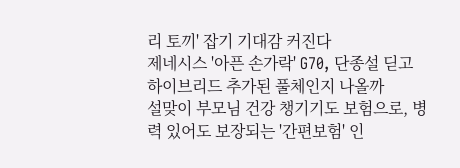리 토끼' 잡기 기대감 커진다
제네시스 '아픈 손가락' G70, 단종설 딛고 하이브리드 추가된 풀체인지 나올까
설맞이 부모님 건강 챙기기도 보험으로, 병력 있어도 보장되는 '간편보험' 인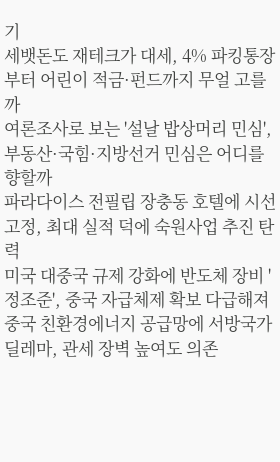기
세뱃돈도 재테크가 대세, 4% 파킹통장부터 어린이 적금·펀드까지 무얼 고를까
여론조사로 보는 '설날 밥상머리 민심', 부동산·국힘·지방선거 민심은 어디를 향할까
파라다이스 전필립 장충동 호텔에 시선 고정, 최대 실적 덕에 숙원사업 추진 탄력
미국 대중국 규제 강화에 반도체 장비 '정조준', 중국 자급체제 확보 다급해져
중국 친환경에너지 공급망에 서방국가 딜레마, 관세 장벽 높여도 의존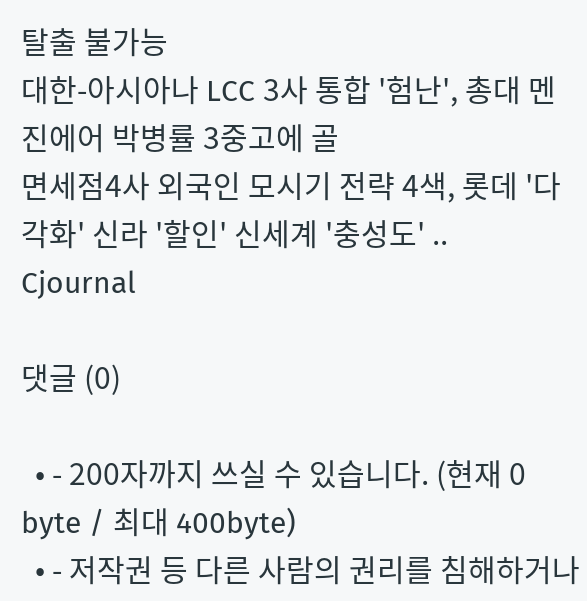탈출 불가능
대한-아시아나 LCC 3사 통합 '험난', 총대 멘 진에어 박병률 3중고에 골
면세점4사 외국인 모시기 전략 4색, 롯데 '다각화' 신라 '할인' 신세계 '충성도' ..
Cjournal

댓글 (0)

  • - 200자까지 쓰실 수 있습니다. (현재 0 byte / 최대 400byte)
  • - 저작권 등 다른 사람의 권리를 침해하거나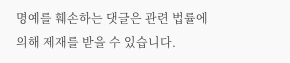명예를 훼손하는 댓글은 관련 법률에 의해 제재를 받을 수 있습니다.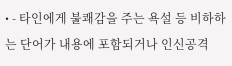• - 타인에게 불쾌감을 주는 욕설 등 비하하는 단어가 내용에 포함되거나 인신공격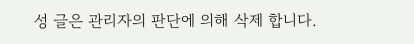성 글은 관리자의 판단에 의해 삭제 합니다.